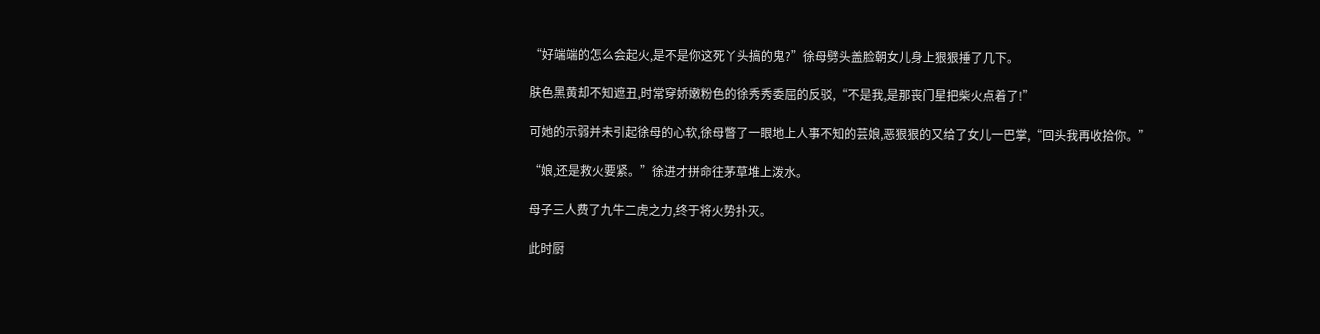“好端端的怎么会起火,是不是你这死丫头搞的鬼?”徐母劈头盖脸朝女儿身上狠狠捶了几下。

肤色黑黄却不知遮丑,时常穿娇嫩粉色的徐秀秀委屈的反驳,“不是我,是那丧门星把柴火点着了!”

可她的示弱并未引起徐母的心软,徐母瞥了一眼地上人事不知的芸娘,恶狠狠的又给了女儿一巴掌,“回头我再收拾你。”

“娘,还是救火要紧。”徐进才拼命往茅草堆上泼水。

母子三人费了九牛二虎之力,终于将火势扑灭。

此时厨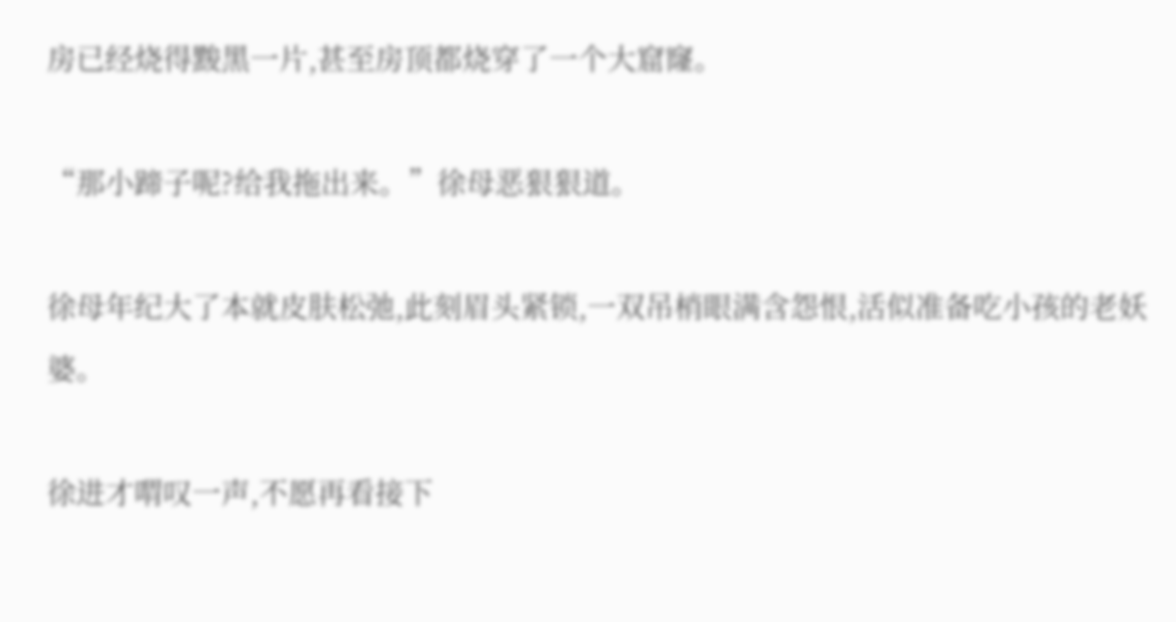房已经烧得黢黑一片,甚至房顶都烧穿了一个大窟窿。

“那小蹄子呢?给我拖出来。”徐母恶狠狠道。

徐母年纪大了本就皮肤松弛,此刻眉头紧锁,一双吊梢眼满含怨恨,活似准备吃小孩的老妖婆。

徐进才喟叹一声,不愿再看接下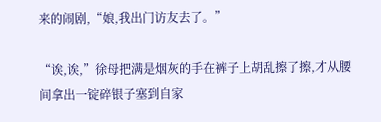来的闹剧,“娘,我出门访友去了。”

“诶,诶,”徐母把满是烟灰的手在裤子上胡乱擦了擦,才从腰间拿出一锭碎银子塞到自家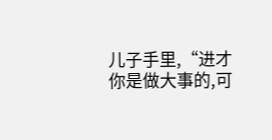儿子手里,“进才你是做大事的,可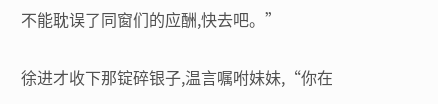不能耽误了同窗们的应酬,快去吧。”

徐进才收下那锭碎银子,温言嘱咐妹妹,“你在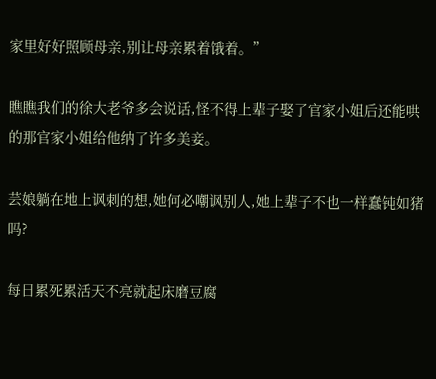家里好好照顾母亲,别让母亲累着饿着。”

瞧瞧我们的徐大老爷多会说话,怪不得上辈子娶了官家小姐后还能哄的那官家小姐给他纳了许多美妾。

芸娘躺在地上讽刺的想,她何必嘲讽别人,她上辈子不也一样蠢钝如猪吗?

每日累死累活天不亮就起床磨豆腐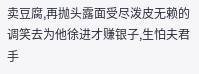卖豆腐,再抛头露面受尽泼皮无赖的调笑去为他徐进才赚银子,生怕夫君手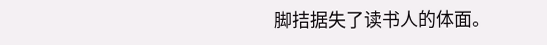脚拮据失了读书人的体面。